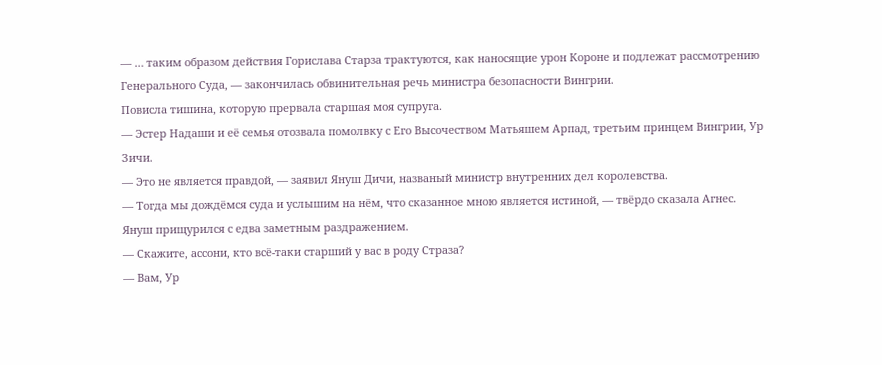— … таким образом действия Горислава Старза трактуются, как наносящие урон Короне и подлежат рассмотрению Генерального Суда, — закончилась обвинительная речь министра безопасности Вингрии.
Повисла тишина, которую прервала старшая моя супруга.
— Эстер Надаши и её семья отозвала помолвку с Его Высочеством Матьяшем Арпад, третьим принцем Вингрии, Ур Зичи.
— Это не является правдой, — заявил Януш Дичи, названый министр внутренних дел королевства.
— Тогда мы дождёмся суда и услышим на нём, что сказанное мною является истиной, — твёрдо сказала Агнес.
Януш прищурился с едва заметным раздражением.
— Скажите, ассони, кто всё-таки старший у вас в роду Страза?
— Вам, Ур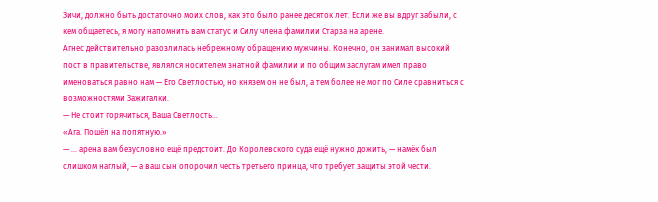Зичи, должно быть достаточно моих слов, как это было ранее десяток лет. Если же вы вдруг забыли, с кем общаетесь, я могу напомнить вам статус и Силу члена фамилии Старза на арене.
Агнес действительно разозлилась небрежному обращению мужчины. Конечно, он занимал высокий пост в правительстве, являлся носителем знатной фамилии и по общим заслугам имел право именоваться равно нам — Его Светлостью, но князем он не был, а тем более не мог по Силе сравниться с возможностями Зажигалки.
— Не стоит горячиться, Ваша Светлость…
«Ага. Пошёл на попятную.»
— … арена вам безусловно ещё предстоит. До Королевского суда ещё нужно дожить, — намёк был слишком наглый, — а ваш сын опорочил честь третьего принца, что требует защиты этой чести.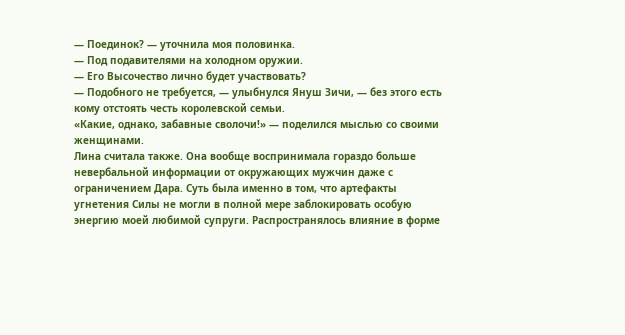— Поединок? — уточнила моя половинка.
— Под подавителями на холодном оружии.
— Его Высочество лично будет участвовать?
— Подобного не требуется, — улыбнулся Януш Зичи, — без этого есть кому отстоять честь королевской семьи.
«Какие, однако, забавные сволочи!» — поделился мыслью со своими женщинами.
Лина считала также. Она вообще воспринимала гораздо больше невербальной информации от окружающих мужчин даже с ограничением Дара. Суть была именно в том, что артефакты угнетения Силы не могли в полной мере заблокировать особую энергию моей любимой супруги. Распространялось влияние в форме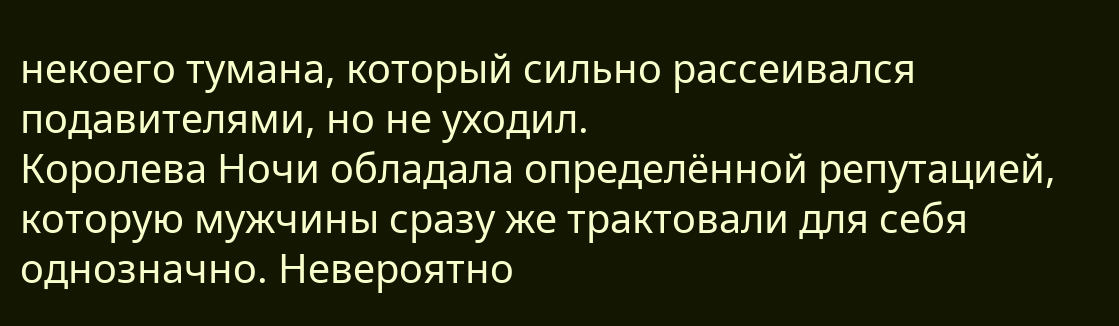некоего тумана, который сильно рассеивался подавителями, но не уходил.
Королева Ночи обладала определённой репутацией, которую мужчины сразу же трактовали для себя однозначно. Невероятно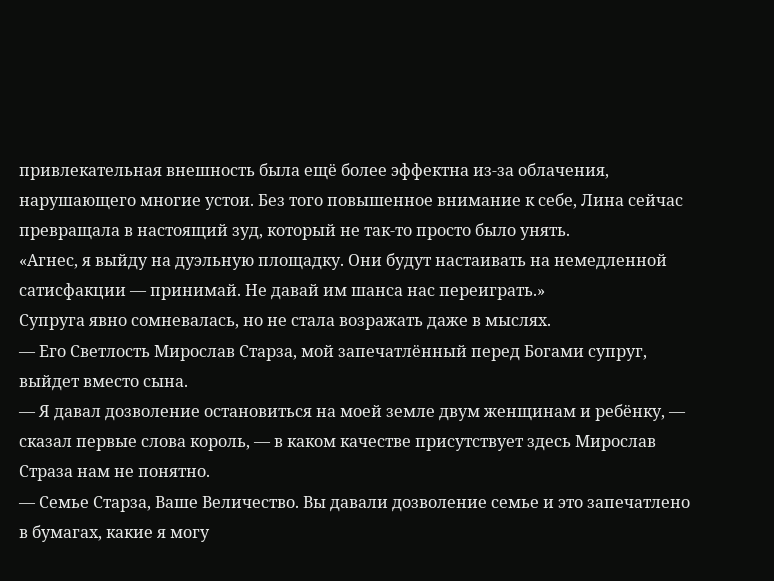привлекательная внешность была ещё более эффектна из-за облачения, нарушающего многие устои. Без того повышенное внимание к себе, Лина сейчас превращала в настоящий зуд, который не так-то просто было унять.
«Агнес, я выйду на дуэльную площадку. Они будут настаивать на немедленной сатисфакции — принимай. Не давай им шанса нас переиграть.»
Супруга явно сомневалась, но не стала возражать даже в мыслях.
— Его Светлость Мирослав Старза, мой запечатлённый перед Богами супруг, выйдет вместо сына.
— Я давал дозволение остановиться на моей земле двум женщинам и ребёнку, — сказал первые слова король, — в каком качестве присутствует здесь Мирослав Страза нам не понятно.
— Семье Старза, Ваше Величество. Вы давали дозволение семье и это запечатлено в бумагах, какие я могу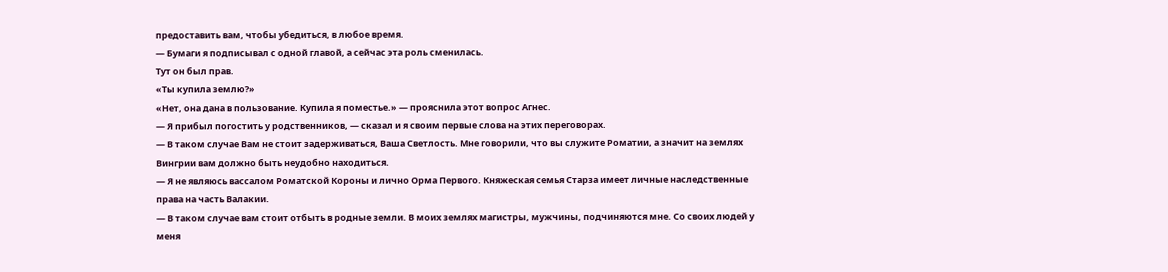предоставить вам, чтобы убедиться, в любое время.
— Бумаги я подписывал с одной главой, а сейчас эта роль сменилась.
Тут он был прав.
«Ты купила землю?»
«Нет, она дана в пользование. Купила я поместье.» — прояснила этот вопрос Агнес.
— Я прибыл погостить у родственников, — сказал и я своим первые слова на этих переговорах.
— В таком случае Вам не стоит задерживаться, Ваша Светлость. Мне говорили, что вы служите Роматии, а значит на землях Вингрии вам должно быть неудобно находиться.
— Я не являюсь вассалом Роматской Короны и лично Орма Первого. Княжеская семья Старза имеет личные наследственные права на часть Валакии.
— В таком случае вам стоит отбыть в родные земли. В моих землях магистры, мужчины, подчиняются мне. Со своих людей у меня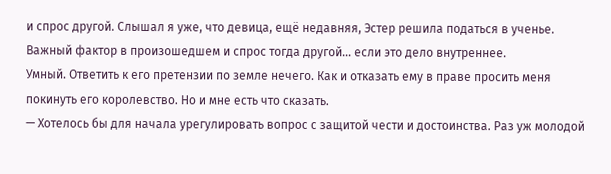и спрос другой. Слышал я уже, что девица, ещё недавняя, Эстер решила податься в ученье. Важный фактор в произошедшем и спрос тогда другой… если это дело внутреннее.
Умный. Ответить к его претензии по земле нечего. Как и отказать ему в праве просить меня покинуть его королевство. Но и мне есть что сказать.
— Хотелось бы для начала урегулировать вопрос с защитой чести и достоинства. Раз уж молодой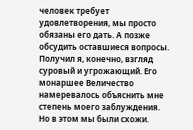человек требует удовлетворения, мы просто обязаны его дать. А позже обсудить оставшиеся вопросы.
Получил я, конечно, взгляд суровый и угрожающий. Его монаршее Величество намеревалось объяснить мне степень моего заблуждения. Но в этом мы были схожи.